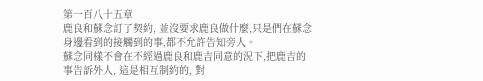第一百八十五章
鹿良和蘇念訂了契約, 並沒要求鹿良做什麼,只是們在蘇念身邊看到的接觸到的事,都不允許告知旁人。
蘇念同樣不會在不經過鹿良和鹿吉同意的況下,把鹿吉的事告訴外人, 這是相互制約的, 對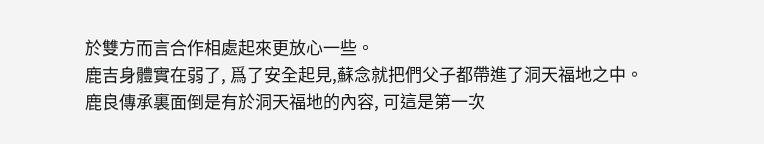於雙方而言合作相處起來更放心一些。
鹿吉身體實在弱了, 爲了安全起見,蘇念就把們父子都帶進了洞天福地之中。
鹿良傳承裏面倒是有於洞天福地的內容, 可這是第一次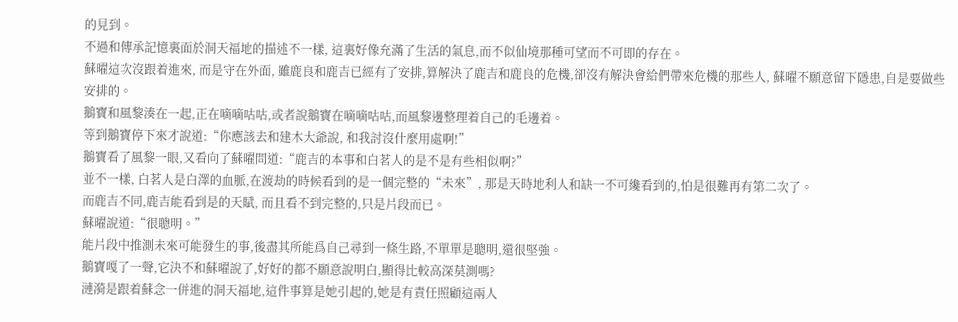的見到。
不過和傳承記憶裏面於洞天福地的描述不一樣, 這裏好像充滿了生活的氣息,而不似仙境那種可望而不可即的存在。
蘇曜這次沒跟着進來, 而是守在外面, 雖鹿良和鹿吉已經有了安排,算解決了鹿吉和鹿良的危機,卻沒有解決會給們帶來危機的那些人, 蘇曜不願意留下隱患,自是要做些安排的。
鵝寶和風黎湊在一起,正在嘀嘀咕咕,或者說鵝寶在嘀嘀咕咕,而風黎邊整理着自己的毛邊着。
等到鵝寶停下來才說道:“你應該去和建木大爺說, 和我討沒什麼用處啊!”
鵝寶看了風黎一眼,又看向了蘇曜問道:“鹿吉的本事和白茗人的是不是有些相似啊?”
並不一樣, 白茗人是白澤的血脈,在渡劫的時候看到的是一個完整的“未來”, 那是天時地利人和缺一不可纔看到的,怕是很難再有第二次了。
而鹿吉不同,鹿吉能看到是的天賦, 而且看不到完整的,只是片段而已。
蘇曜說道:“很聰明。”
能片段中推測未來可能發生的事,後盡其所能爲自己尋到一條生路,不單單是聰明,還很堅強。
鵝寶嘎了一聲,它決不和蘇曜說了,好好的都不願意說明白,顯得比較高深莫測嗎?
漣漪是跟着蘇念一併進的洞天福地,這件事算是她引起的,她是有責任照顧這兩人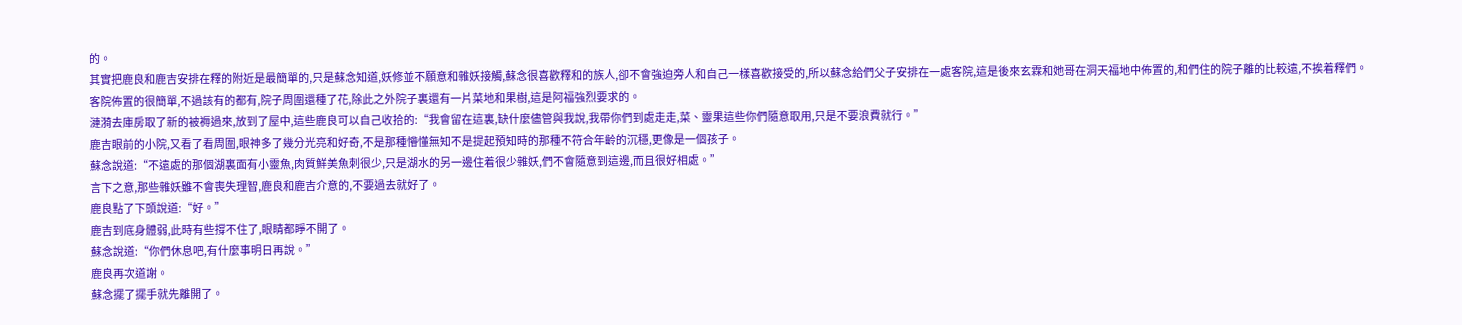的。
其實把鹿良和鹿吉安排在釋的附近是最簡單的,只是蘇念知道,妖修並不願意和雜妖接觸,蘇念很喜歡釋和的族人,卻不會強迫旁人和自己一樣喜歡接受的,所以蘇念給們父子安排在一處客院,這是後來玄霖和她哥在洞天福地中佈置的,和們住的院子離的比較遠,不挨着釋們。
客院佈置的很簡單,不過該有的都有,院子周圍還種了花,除此之外院子裏還有一片菜地和果樹,這是阿福強烈要求的。
漣漪去庫房取了新的被褥過來,放到了屋中,這些鹿良可以自己收拾的:“我會留在這裏,缺什麼儘管與我說,我帶你們到處走走,菜、靈果這些你們隨意取用,只是不要浪費就行。”
鹿吉眼前的小院,又看了看周圍,眼神多了幾分光亮和好奇,不是那種懵懂無知不是提起預知時的那種不符合年齡的沉穩,更像是一個孩子。
蘇念說道:“不遠處的那個湖裏面有小靈魚,肉質鮮美魚刺很少,只是湖水的另一邊住着很少雜妖,們不會隨意到這邊,而且很好相處。”
言下之意,那些雜妖雖不會喪失理智,鹿良和鹿吉介意的,不要過去就好了。
鹿良點了下頭說道:“好。”
鹿吉到底身體弱,此時有些撐不住了,眼睛都睜不開了。
蘇念說道:“你們休息吧,有什麼事明日再說。”
鹿良再次道謝。
蘇念擺了擺手就先離開了。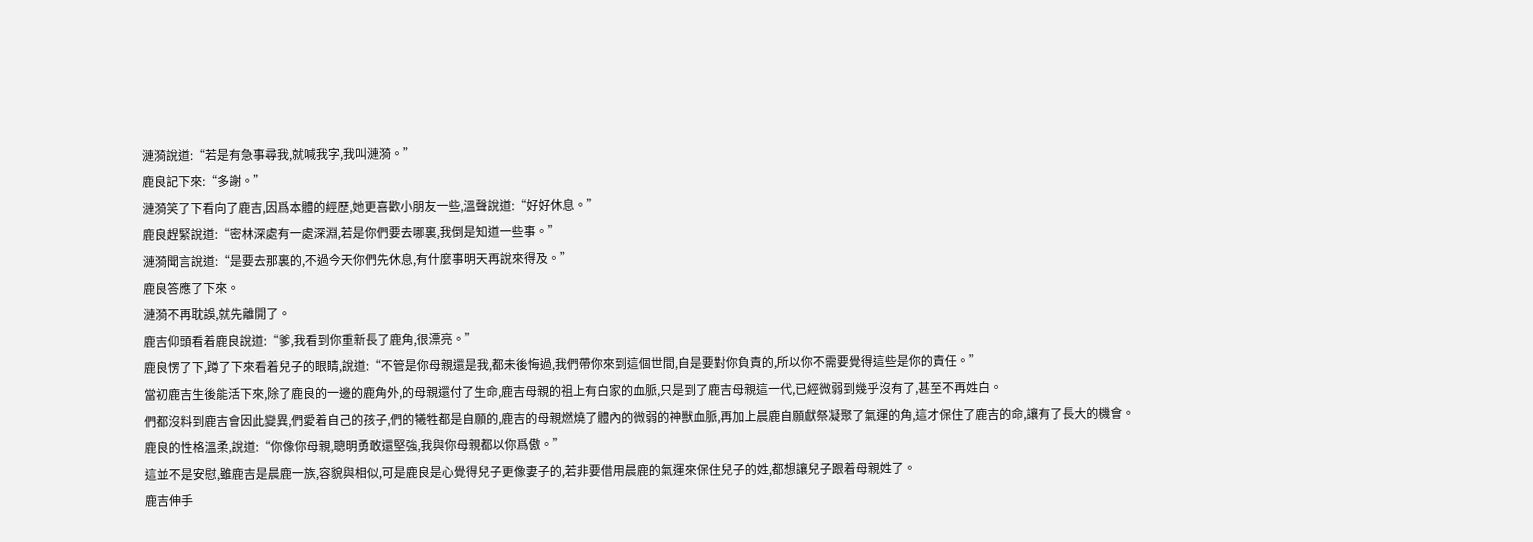漣漪說道:“若是有急事尋我,就喊我字,我叫漣漪。”
鹿良記下來:“多謝。”
漣漪笑了下看向了鹿吉,因爲本體的經歷,她更喜歡小朋友一些,溫聲說道:“好好休息。”
鹿良趕緊說道:“密林深處有一處深淵,若是你們要去哪裏,我倒是知道一些事。”
漣漪聞言說道:“是要去那裏的,不過今天你們先休息,有什麼事明天再說來得及。”
鹿良答應了下來。
漣漪不再耽誤,就先離開了。
鹿吉仰頭看着鹿良說道:“爹,我看到你重新長了鹿角,很漂亮。”
鹿良愣了下,蹲了下來看着兒子的眼睛,說道:“不管是你母親還是我,都未後悔過,我們帶你來到這個世間,自是要對你負責的,所以你不需要覺得這些是你的責任。”
當初鹿吉生後能活下來,除了鹿良的一邊的鹿角外,的母親還付了生命,鹿吉母親的祖上有白家的血脈,只是到了鹿吉母親這一代,已經微弱到幾乎沒有了,甚至不再姓白。
們都沒料到鹿吉會因此變異,們愛着自己的孩子,們的犧牲都是自願的,鹿吉的母親燃燒了體內的微弱的神獸血脈,再加上晨鹿自願獻祭凝聚了氣運的角,這才保住了鹿吉的命,讓有了長大的機會。
鹿良的性格溫柔,說道:“你像你母親,聰明勇敢還堅強,我與你母親都以你爲傲。”
這並不是安慰,雖鹿吉是晨鹿一族,容貌與相似,可是鹿良是心覺得兒子更像妻子的,若非要借用晨鹿的氣運來保住兒子的姓,都想讓兒子跟着母親姓了。
鹿吉伸手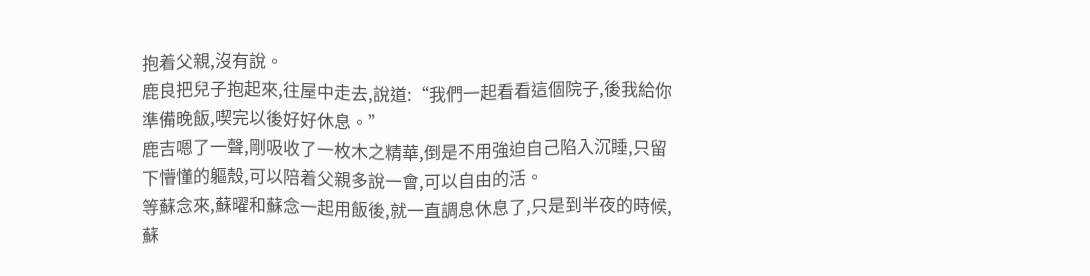抱着父親,沒有說。
鹿良把兒子抱起來,往屋中走去,說道:“我們一起看看這個院子,後我給你準備晚飯,喫完以後好好休息。”
鹿吉嗯了一聲,剛吸收了一枚木之精華,倒是不用強迫自己陷入沉睡,只留下懵懂的軀殼,可以陪着父親多說一會,可以自由的活。
等蘇念來,蘇曜和蘇念一起用飯後,就一直調息休息了,只是到半夜的時候,蘇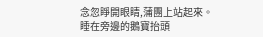念忽睜開眼睛,蒲團上站起來。
睡在旁邊的鵝寶抬頭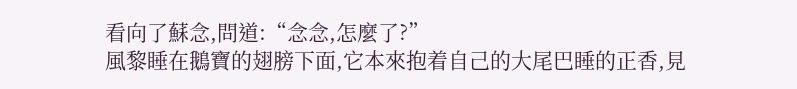看向了蘇念,問道:“念念,怎麼了?”
風黎睡在鵝寶的翅膀下面,它本來抱着自己的大尾巴睡的正香,見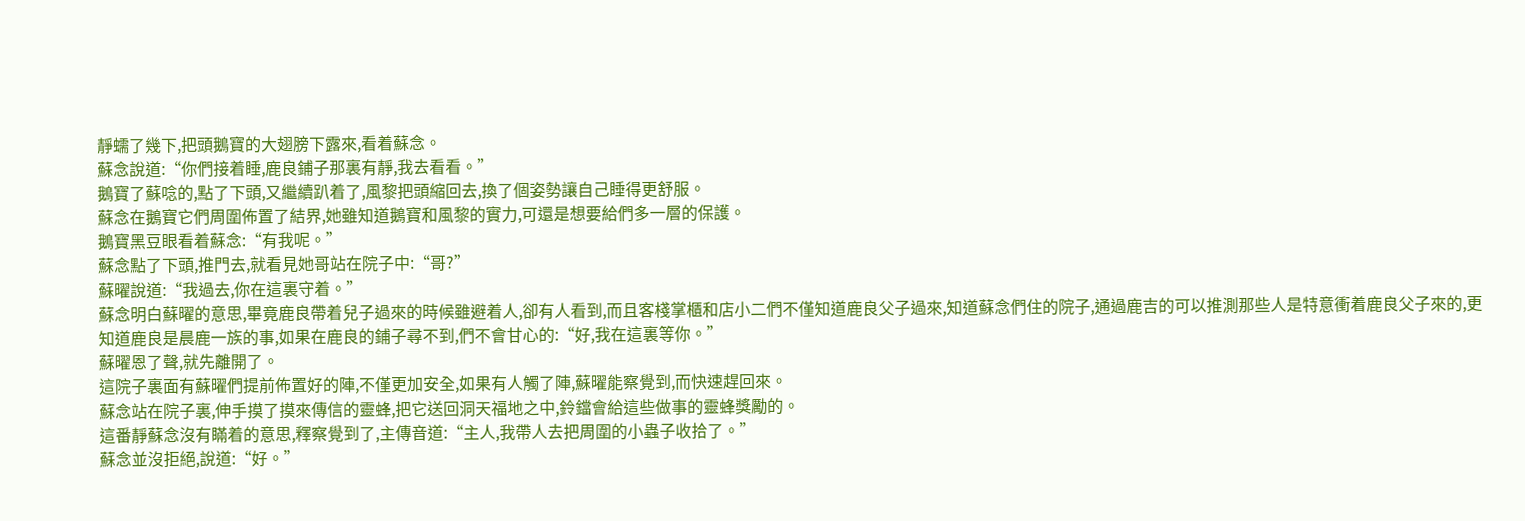靜蠕了幾下,把頭鵝寶的大翅膀下露來,看着蘇念。
蘇念說道:“你們接着睡,鹿良鋪子那裏有靜,我去看看。”
鵝寶了蘇唸的,點了下頭,又繼續趴着了,風黎把頭縮回去,換了個姿勢讓自己睡得更舒服。
蘇念在鵝寶它們周圍佈置了結界,她雖知道鵝寶和風黎的實力,可還是想要給們多一層的保護。
鵝寶黑豆眼看着蘇念:“有我呢。”
蘇念點了下頭,推門去,就看見她哥站在院子中:“哥?”
蘇曜說道:“我過去,你在這裏守着。”
蘇念明白蘇曜的意思,畢竟鹿良帶着兒子過來的時候雖避着人,卻有人看到,而且客棧掌櫃和店小二們不僅知道鹿良父子過來,知道蘇念們住的院子,通過鹿吉的可以推測那些人是特意衝着鹿良父子來的,更知道鹿良是晨鹿一族的事,如果在鹿良的鋪子尋不到,們不會甘心的:“好,我在這裏等你。”
蘇曜恩了聲,就先離開了。
這院子裏面有蘇曜們提前佈置好的陣,不僅更加安全,如果有人觸了陣,蘇曜能察覺到,而快速趕回來。
蘇念站在院子裏,伸手摸了摸來傳信的靈蜂,把它送回洞天福地之中,鈴鐺會給這些做事的靈蜂獎勵的。
這番靜蘇念沒有瞞着的意思,釋察覺到了,主傳音道:“主人,我帶人去把周圍的小蟲子收拾了。”
蘇念並沒拒絕,說道:“好。”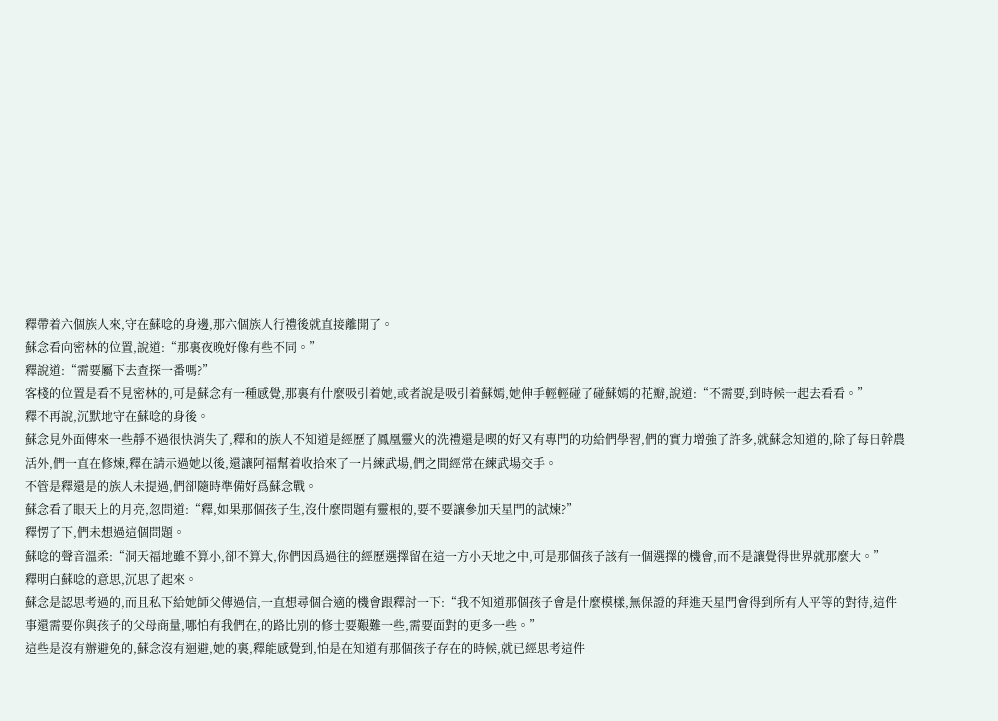釋帶着六個族人來,守在蘇唸的身邊,那六個族人行禮後就直接離開了。
蘇念看向密林的位置,說道:“那裏夜晚好像有些不同。”
釋說道:“需要屬下去查探一番嗎?”
客棧的位置是看不見密林的,可是蘇念有一種感覺,那裏有什麼吸引着她,或者說是吸引着蘇嫣,她伸手輕輕碰了碰蘇嫣的花瓣,說道:“不需要,到時候一起去看看。”
釋不再說,沉默地守在蘇唸的身後。
蘇念見外面傳來一些靜不過很快消失了,釋和的族人不知道是經歷了鳳凰靈火的洗禮還是喫的好又有專門的功給們學習,們的實力增強了許多,就蘇念知道的,除了每日幹農活外,們一直在修煉,釋在請示過她以後,還讓阿福幫着收拾來了一片練武場,們之間經常在練武場交手。
不管是釋還是的族人未提過,們卻隨時準備好爲蘇念戰。
蘇念看了眼天上的月亮,忽問道:“釋,如果那個孩子生,沒什麼問題有靈根的,要不要讓參加天星門的試煉?”
釋愣了下,們未想過這個問題。
蘇唸的聲音溫柔:“洞天福地雖不算小,卻不算大,你們因爲過往的經歷選擇留在這一方小天地之中,可是那個孩子該有一個選擇的機會,而不是讓覺得世界就那麼大。”
釋明白蘇唸的意思,沉思了起來。
蘇念是認思考過的,而且私下給她師父傳過信,一直想尋個合適的機會跟釋討一下:“我不知道那個孩子會是什麼模樣,無保證的拜進天星門會得到所有人平等的對待,這件事還需要你與孩子的父母商量,哪怕有我們在,的路比別的修士要艱難一些,需要面對的更多一些。”
這些是沒有辦避免的,蘇念沒有迴避,她的裏,釋能感覺到,怕是在知道有那個孩子存在的時候,就已經思考這件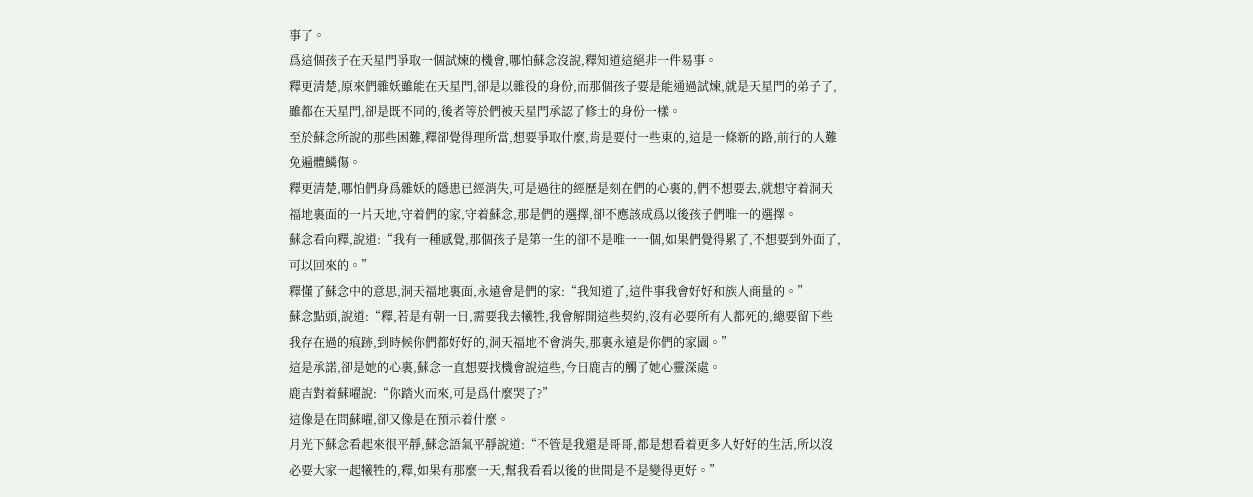事了。
爲這個孩子在天星門爭取一個試煉的機會,哪怕蘇念沒說,釋知道這絕非一件易事。
釋更清楚,原來們雜妖雖能在天星門,卻是以雜役的身份,而那個孩子要是能通過試煉,就是天星門的弟子了,雖都在天星門,卻是既不同的,後者等於們被天星門承認了修士的身份一樣。
至於蘇念所說的那些困難,釋卻覺得理所當,想要爭取什麼,肯是要付一些東的,這是一條新的路,前行的人難免遍體鱗傷。
釋更清楚,哪怕們身爲雜妖的隱患已經消失,可是過往的經歷是刻在們的心裏的,們不想要去,就想守着洞天福地裏面的一片天地,守着們的家,守着蘇念,那是們的選擇,卻不應該成爲以後孩子們唯一的選擇。
蘇念看向釋,說道:“我有一種感覺,那個孩子是第一生的卻不是唯一一個,如果們覺得累了,不想要到外面了,可以回來的。”
釋懂了蘇念中的意思,洞天福地裏面,永遠會是們的家:“我知道了,這件事我會好好和族人商量的。”
蘇念點頭,說道:“釋,若是有朝一日,需要我去犧牲,我會解開這些契約,沒有必要所有人都死的,總要留下些我存在過的痕跡,到時候你們都好好的,洞天福地不會消失,那裏永遠是你們的家園。”
這是承諾,卻是她的心裏,蘇念一直想要找機會說這些,今日鹿吉的觸了她心靈深處。
鹿吉對着蘇曜說:“你踏火而來,可是爲什麼哭了?”
這像是在問蘇曜,卻又像是在預示着什麼。
月光下蘇念看起來很平靜,蘇念語氣平靜說道:“不管是我還是哥哥,都是想看着更多人好好的生活,所以沒必要大家一起犧牲的,釋,如果有那麼一天,幫我看看以後的世間是不是變得更好。”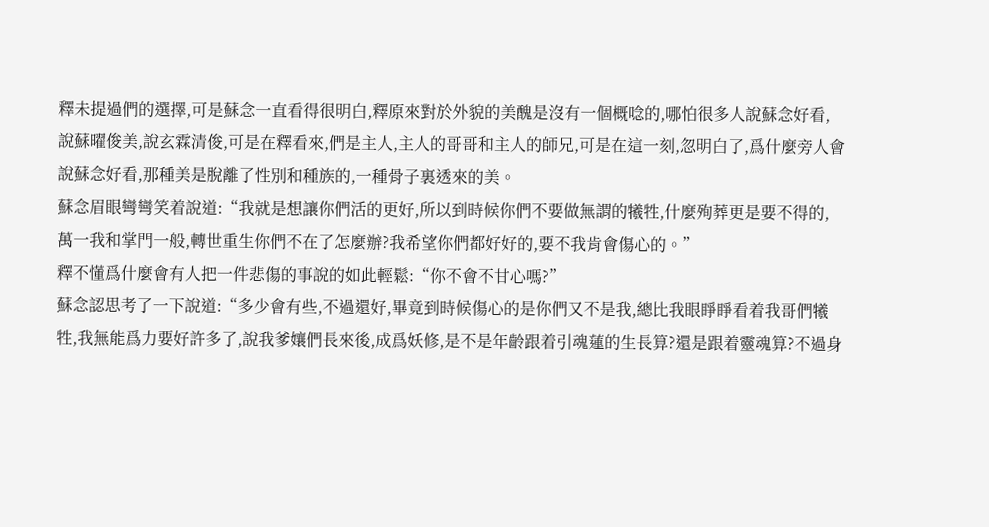釋未提過們的選擇,可是蘇念一直看得很明白,釋原來對於外貌的美醜是沒有一個概唸的,哪怕很多人說蘇念好看,說蘇曜俊美,說玄霖清俊,可是在釋看來,們是主人,主人的哥哥和主人的師兄,可是在這一刻,忽明白了,爲什麼旁人會說蘇念好看,那種美是脫離了性別和種族的,一種骨子裏透來的美。
蘇念眉眼彎彎笑着說道:“我就是想讓你們活的更好,所以到時候你們不要做無謂的犧牲,什麼殉葬更是要不得的,萬一我和掌門一般,轉世重生你們不在了怎麼辦?我希望你們都好好的,要不我肯會傷心的。”
釋不懂爲什麼會有人把一件悲傷的事說的如此輕鬆:“你不會不甘心嗎?”
蘇念認思考了一下說道:“多少會有些,不過還好,畢竟到時候傷心的是你們又不是我,總比我眼睜睜看着我哥們犧牲,我無能爲力要好許多了,說我爹孃們長來後,成爲妖修,是不是年齡跟着引魂蓮的生長算?還是跟着靈魂算?不過身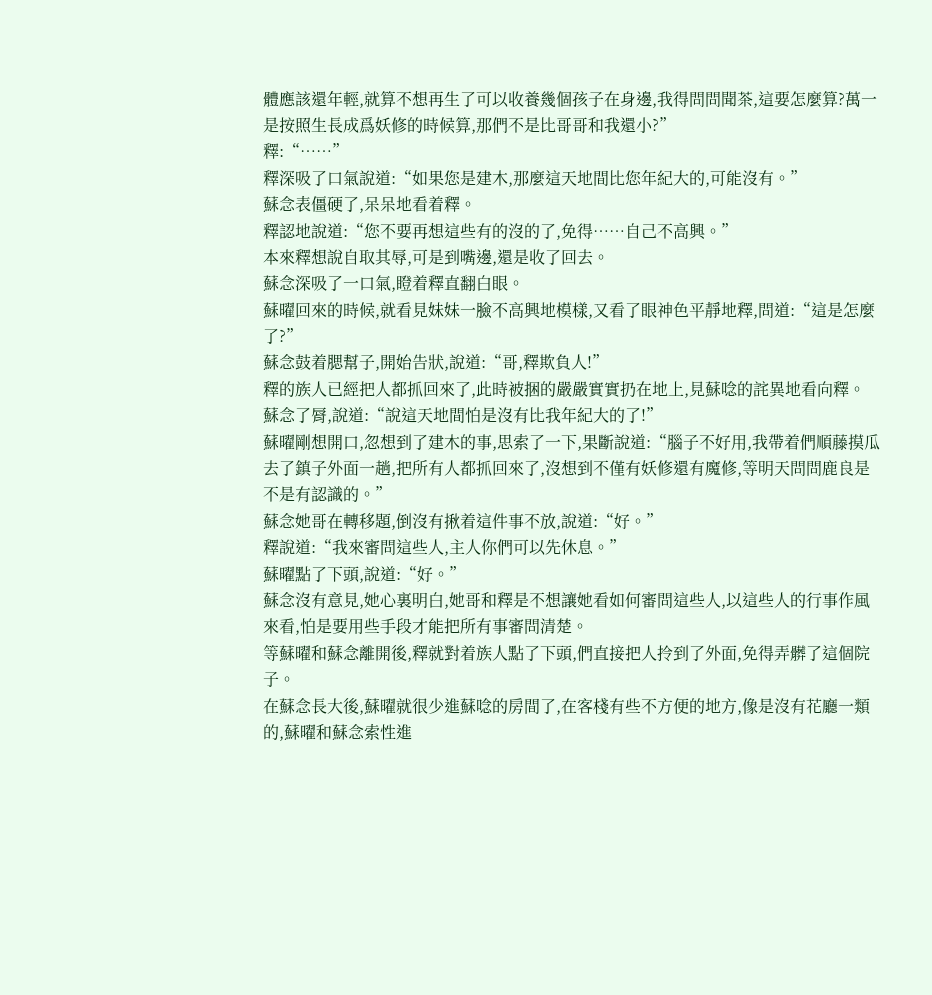體應該還年輕,就算不想再生了可以收養幾個孩子在身邊,我得問問聞茶,這要怎麼算?萬一是按照生長成爲妖修的時候算,那們不是比哥哥和我還小?”
釋:“……”
釋深吸了口氣說道:“如果您是建木,那麼這天地間比您年紀大的,可能沒有。”
蘇念表僵硬了,呆呆地看着釋。
釋認地說道:“您不要再想這些有的沒的了,免得……自己不高興。”
本來釋想說自取其辱,可是到嘴邊,還是收了回去。
蘇念深吸了一口氣,瞪着釋直翻白眼。
蘇曜回來的時候,就看見妹妹一臉不高興地模樣,又看了眼神色平靜地釋,問道:“這是怎麼了?”
蘇念鼓着腮幫子,開始告狀,說道:“哥,釋欺負人!”
釋的族人已經把人都抓回來了,此時被捆的嚴嚴實實扔在地上,見蘇唸的詫異地看向釋。
蘇念了脣,說道:“說這天地間怕是沒有比我年紀大的了!”
蘇曜剛想開口,忽想到了建木的事,思索了一下,果斷說道:“腦子不好用,我帶着們順藤摸瓜去了鎮子外面一趟,把所有人都抓回來了,沒想到不僅有妖修還有魔修,等明天問問鹿良是不是有認識的。”
蘇念她哥在轉移題,倒沒有揪着這件事不放,說道:“好。”
釋說道:“我來審問這些人,主人你們可以先休息。”
蘇曜點了下頭,說道:“好。”
蘇念沒有意見,她心裏明白,她哥和釋是不想讓她看如何審問這些人,以這些人的行事作風來看,怕是要用些手段才能把所有事審問清楚。
等蘇曜和蘇念離開後,釋就對着族人點了下頭,們直接把人拎到了外面,免得弄髒了這個院子。
在蘇念長大後,蘇曜就很少進蘇唸的房間了,在客棧有些不方便的地方,像是沒有花廳一類的,蘇曜和蘇念索性進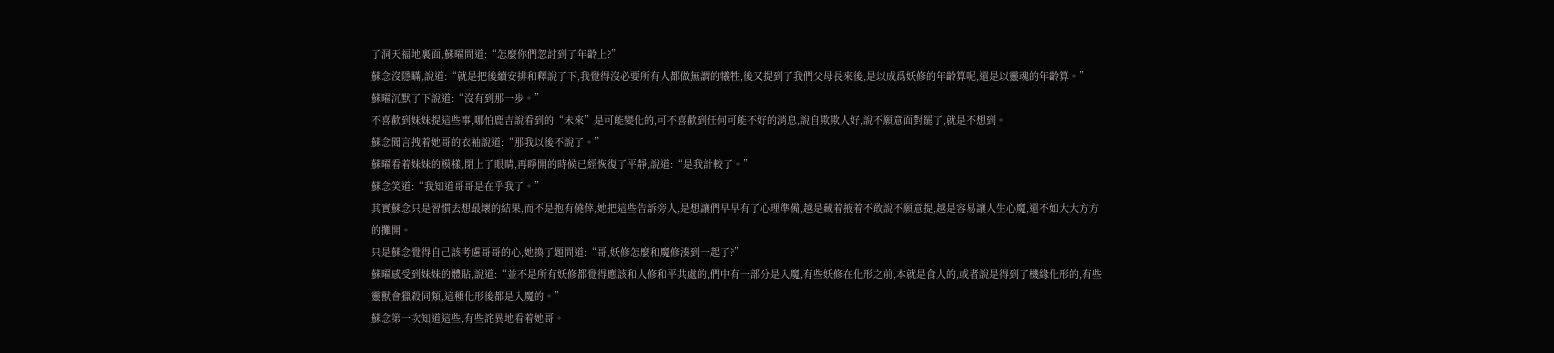了洞天福地裏面,蘇曜問道:“怎麼你們忽討到了年齡上?”
蘇念沒隱瞞,說道:“就是把後續安排和釋說了下,我覺得沒必要所有人都做無謂的犧牲,後又提到了我們父母長來後,是以成爲妖修的年齡算呢,還是以靈魂的年齡算。”
蘇曜沉默了下說道:“沒有到那一步。”
不喜歡到妹妹提這些事,哪怕鹿吉說看到的“未來”是可能變化的,可不喜歡到任何可能不好的消息,說自欺欺人好,說不願意面對罷了,就是不想到。
蘇念聞言拽着她哥的衣袖說道:“那我以後不說了。”
蘇曜看着妹妹的模樣,閉上了眼睛,再睜開的時候已經恢復了平靜,說道:“是我計較了。”
蘇念笑道:“我知道哥哥是在乎我了。”
其實蘇念只是習慣去想最壞的結果,而不是抱有僥倖,她把這些告訴旁人,是想讓們早早有了心理準備,越是藏着掖着不敢說不願意提,越是容易讓人生心魔,還不如大大方方的攤開。
只是蘇念覺得自己該考慮哥哥的心,她換了題問道:“哥,妖修怎麼和魔修湊到一起了?”
蘇曜感受到妹妹的體貼,說道:“並不是所有妖修都覺得應該和人修和平共處的,們中有一部分是入魔,有些妖修在化形之前,本就是食人的,或者說是得到了機緣化形的,有些靈獸會獵殺同類,這種化形後都是入魔的。”
蘇念第一次知道這些,有些詫異地看着她哥。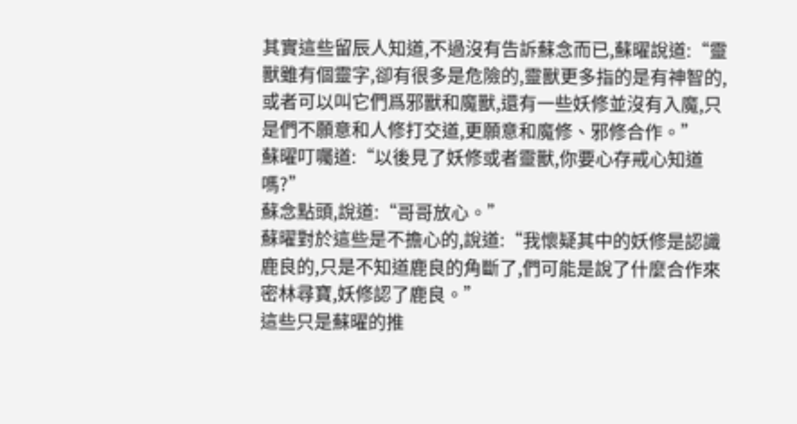其實這些留辰人知道,不過沒有告訴蘇念而已,蘇曜說道:“靈獸雖有個靈字,卻有很多是危險的,靈獸更多指的是有神智的,或者可以叫它們爲邪獸和魔獸,還有一些妖修並沒有入魔,只是們不願意和人修打交道,更願意和魔修、邪修合作。”
蘇曜叮囑道:“以後見了妖修或者靈獸,你要心存戒心知道嗎?”
蘇念點頭,說道:“哥哥放心。”
蘇曜對於這些是不擔心的,說道:“我懷疑其中的妖修是認識鹿良的,只是不知道鹿良的角斷了,們可能是說了什麼合作來密林尋寶,妖修認了鹿良。”
這些只是蘇曜的推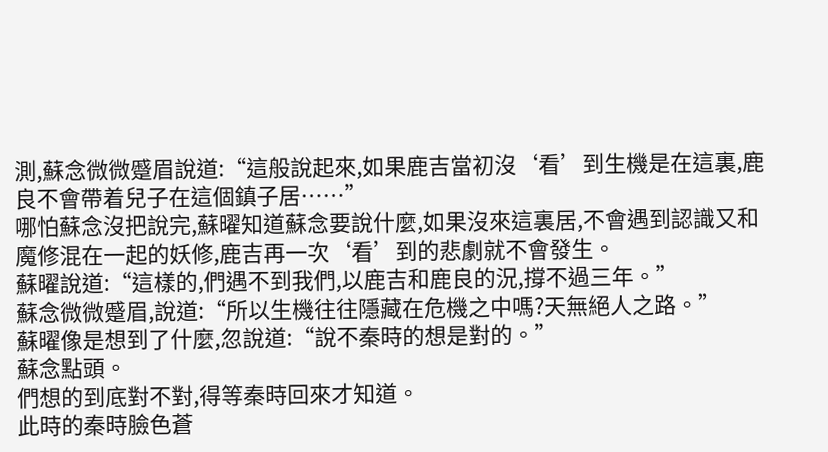測,蘇念微微蹙眉說道:“這般說起來,如果鹿吉當初沒‘看’到生機是在這裏,鹿良不會帶着兒子在這個鎮子居……”
哪怕蘇念沒把說完,蘇曜知道蘇念要說什麼,如果沒來這裏居,不會遇到認識又和魔修混在一起的妖修,鹿吉再一次‘看’到的悲劇就不會發生。
蘇曜說道:“這樣的,們遇不到我們,以鹿吉和鹿良的況,撐不過三年。”
蘇念微微蹙眉,說道:“所以生機往往隱藏在危機之中嗎?天無絕人之路。”
蘇曜像是想到了什麼,忽說道:“說不秦時的想是對的。”
蘇念點頭。
們想的到底對不對,得等秦時回來才知道。
此時的秦時臉色蒼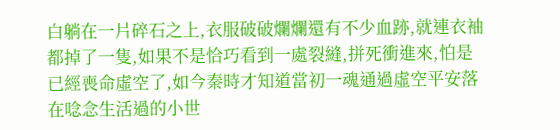白躺在一片碎石之上,衣服破破爛爛還有不少血跡,就連衣袖都掉了一隻,如果不是恰巧看到一處裂縫,拼死衝進來,怕是已經喪命虛空了,如今秦時才知道當初一魂通過虛空平安落在唸念生活過的小世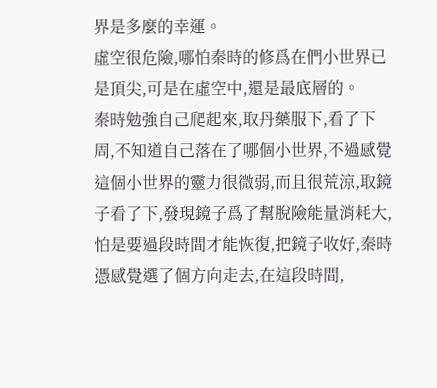界是多麼的幸運。
虛空很危險,哪怕秦時的修爲在們小世界已是頂尖,可是在虛空中,還是最底層的。
秦時勉強自己爬起來,取丹藥服下,看了下周,不知道自己落在了哪個小世界,不過感覺這個小世界的靈力很微弱,而且很荒涼,取鏡子看了下,發現鏡子爲了幫脫險能量消耗大,怕是要過段時間才能恢復,把鏡子收好,秦時憑感覺選了個方向走去,在這段時間,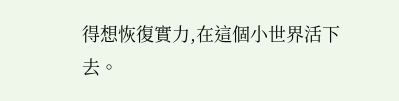得想恢復實力,在這個小世界活下去。